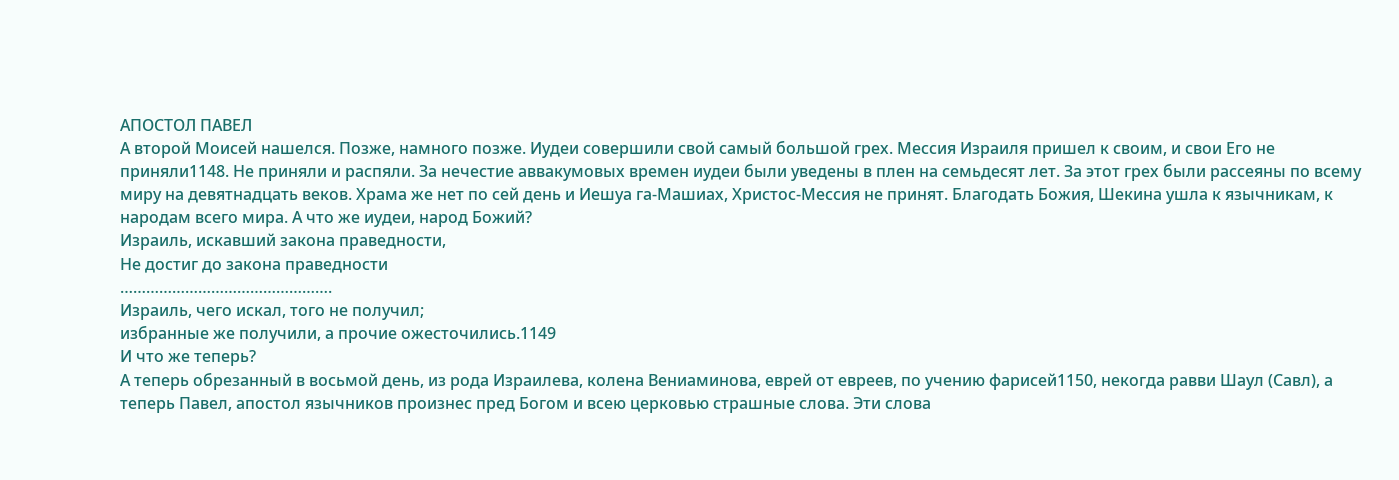АПОСТОЛ ПАВЕЛ
А второй Моисей нашелся. Позже, намного позже. Иудеи совершили свой самый большой грех. Мессия Израиля пришел к своим, и свои Его не приняли1148. Не приняли и распяли. За нечестие аввакумовых времен иудеи были уведены в плен на семьдесят лет. За этот грех были рассеяны по всему миру на девятнадцать веков. Храма же нет по сей день и Иешуа га-Машиах, Христос-Мессия не принят. Благодать Божия, Шекина ушла к язычникам, к народам всего мира. А что же иудеи, народ Божий?
Израиль, искавший закона праведности,
Не достиг до закона праведности
………………………………………….
Израиль, чего искал, того не получил;
избранные же получили, а прочие ожесточились.1149
И что же теперь?
А теперь обрезанный в восьмой день, из рода Израилева, колена Вениаминова, еврей от евреев, по учению фарисей1150, некогда равви Шаул (Савл), а теперь Павел, апостол язычников произнес пред Богом и всею церковью страшные слова. Эти слова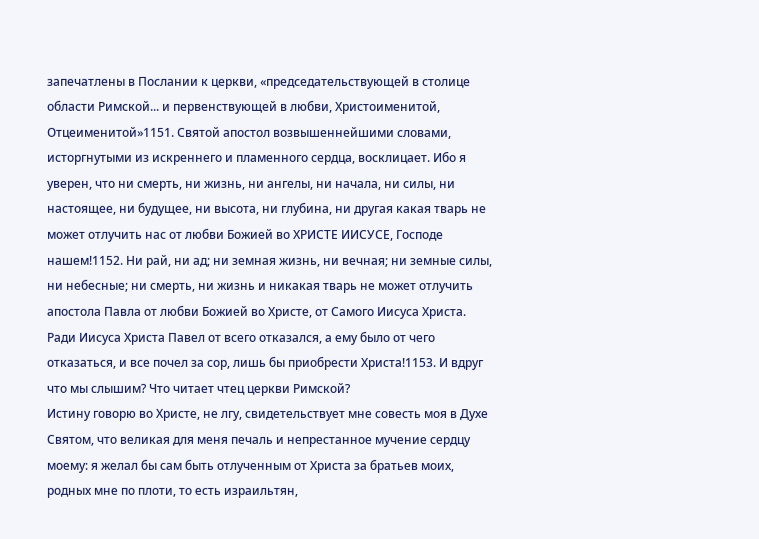запечатлены в Послании к церкви, «председательствующей в столице области Римской... и первенствующей в любви, Христоименитой, Отцеименитой»1151. Святой апостол возвышеннейшими словами, исторгнутыми из искреннего и пламенного сердца, восклицает. Ибо я уверен, что ни смерть, ни жизнь, ни ангелы, ни начала, ни силы, ни настоящее, ни будущее, ни высота, ни глубина, ни другая какая тварь не может отлучить нас от любви Божией во ХРИСТЕ ИИСУСЕ, Господе нашем!1152. Ни рай, ни ад; ни земная жизнь, ни вечная; ни земные силы, ни небесные; ни смерть, ни жизнь и никакая тварь не может отлучить апостола Павла от любви Божией во Христе, от Самого Иисуса Христа. Ради Иисуса Христа Павел от всего отказался, а ему было от чего отказаться, и все почел за сор, лишь бы приобрести Христа!1153. И вдруг что мы слышим? Что читает чтец церкви Римской?
Истину говорю во Христе, не лгу, свидетельствует мне совесть моя в Духе Святом, что великая для меня печаль и непрестанное мучение сердцу моему: я желал бы сам быть отлученным от Христа за братьев моих, родных мне по плоти, то есть израильтян,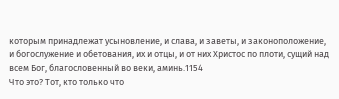которым принадлежат усыновление, и слава, и заветы, и законоположение, и богослужение и обетования, их и отцы, и от них Христос по плоти, сущий над всем Бог, благословенный во веки, аминь.1154
Что это? Тот, кто только что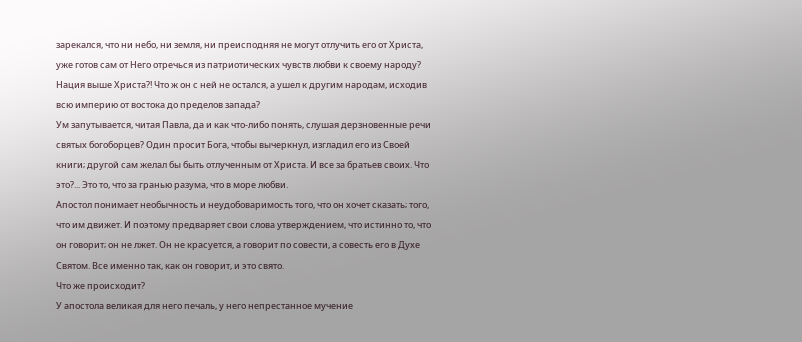зарекался, что ни небо, ни земля, ни преисподняя не могут отлучить его от Христа, уже готов сам от Него отречься из патриотических чувств любви к своему народу? Нация выше Христа?! Что ж он с ней не остался, а ушел к другим народам, исходив всю империю от востока до пределов запада?
Ум запутывается, читая Павла, да и как что-либо понять, слушая дерзновенные речи святых богоборцев? Один просит Бога, чтобы вычеркнул, изгладил его из Своей книги; другой сам желал бы быть отлученным от Христа. И все за братьев своих. Что это?... Это то, что за гранью разума, что в море любви.
Апостол понимает необычность и неудобоваримость того, что он хочет сказать; того, что им движет. И поэтому предваряет свои слова утверждением, что истинно то, что он говорит; он не лжет. Он не красуется, а говорит по совести, а совесть его в Духе Святом. Все именно так, как он говорит, и это свято.
Что же происходит?
У апостола великая для него печаль, у него непрестанное мучение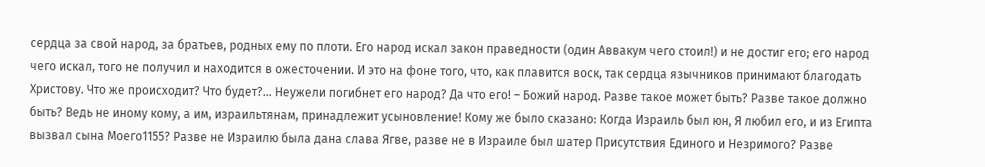сердца за свой народ, за братьев, родных ему по плоти. Его народ искал закон праведности (один Аввакум чего стоил!) и не достиг его; его народ чего искал, того не получил и находится в ожесточении. И это на фоне того, что, как плавится воск, так сердца язычников принимают благодать Христову. Что же происходит? Что будет?... Неужели погибнет его народ? Да что его! – Божий народ. Разве такое может быть? Разве такое должно быть? Ведь не иному кому, а им, израильтянам, принадлежит усыновление! Кому же было сказано: Когда Израиль был юн, Я любил его, и из Египта вызвал сына Моего1155? Разве не Израилю была дана слава Ягве, разве не в Израиле был шатер Присутствия Единого и Незримого? Разве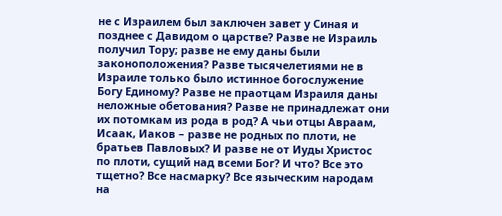не с Израилем был заключен завет у Синая и позднее с Давидом о царстве? Разве не Израиль получил Тору; разве не ему даны были законоположения? Разве тысячелетиями не в Израиле только было истинное богослужение Богу Единому? Разве не праотцам Израиля даны неложные обетования? Разве не принадлежат они их потомкам из рода в род? А чьи отцы Авраам, Исаак, Иаков – разве не родных по плоти, не братьев Павловых? И разве не от Иуды Христос по плоти, сущий над всеми Бог? И что? Все это тщетно? Все насмарку? Все языческим народам на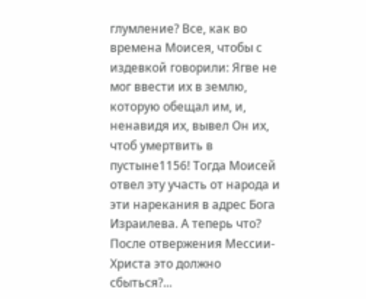глумление? Все, как во времена Моисея, чтобы с издевкой говорили: Ягве не мог ввести их в землю, которую обещал им, и, ненавидя их, вывел Он их, чтоб умертвить в пустыне1156! Тогда Моисей отвел эту участь от народа и эти нарекания в адрес Бога Израилева. А теперь что? После отвержения Мессии-Христа это должно сбыться?...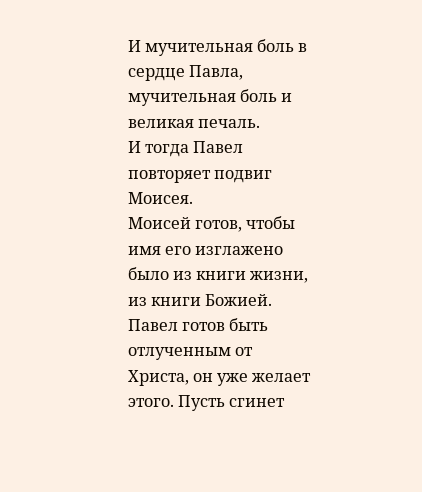И мучительная боль в сердце Павла, мучительная боль и великая печаль.
И тогда Павел повторяет подвиг Моисея.
Моисей готов, чтобы имя его изглажено было из книги жизни, из книги Божией. Павел готов быть отлученным от Христа, он уже желает этого. Пусть сгинет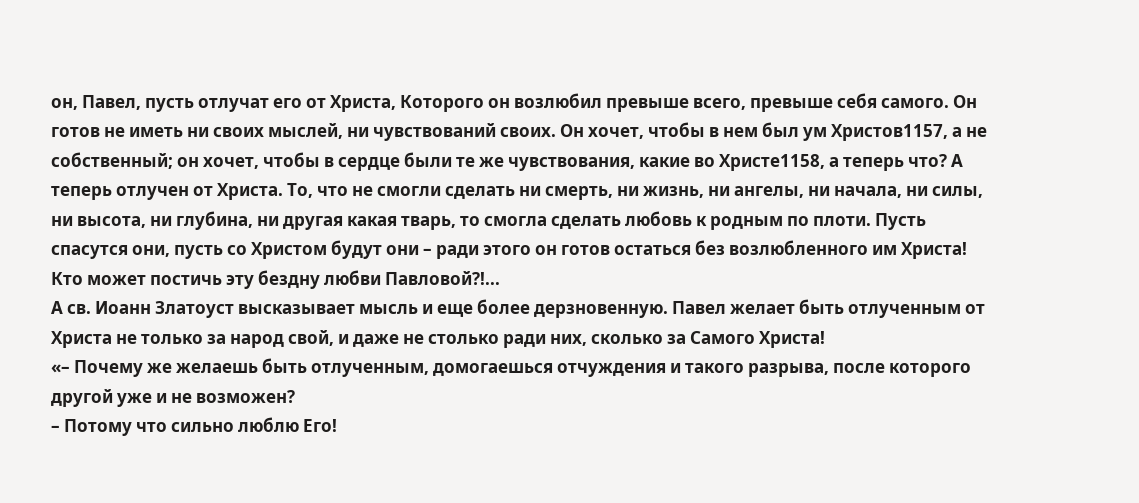он, Павел, пусть отлучат его от Христа, Которого он возлюбил превыше всего, превыше себя самого. Он готов не иметь ни своих мыслей, ни чувствований своих. Он хочет, чтобы в нем был ум Христов1157, а не собственный; он хочет, чтобы в сердце были те же чувствования, какие во Христе1158, а теперь что? А теперь отлучен от Христа. То, что не смогли сделать ни смерть, ни жизнь, ни ангелы, ни начала, ни силы, ни высота, ни глубина, ни другая какая тварь, то смогла сделать любовь к родным по плоти. Пусть спасутся они, пусть со Христом будут они – ради этого он готов остаться без возлюбленного им Христа! Кто может постичь эту бездну любви Павловой?!...
А св. Иоанн Златоуст высказывает мысль и еще более дерзновенную. Павел желает быть отлученным от Христа не только за народ свой, и даже не столько ради них, сколько за Самого Христа!
«– Почему же желаешь быть отлученным, домогаешься отчуждения и такого разрыва, после которого другой уже и не возможен?
– Потому что сильно люблю Его!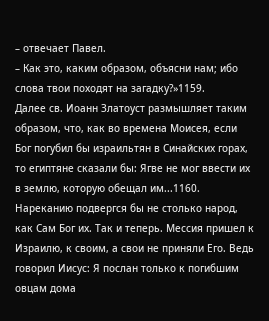– отвечает Павел.
– Как это, каким образом, объясни нам; ибо слова твои походят на загадку?»1159.
Далее св. Иоанн Златоуст размышляет таким образом, что, как во времена Моисея, если Бог погубил бы израильтян в Синайских горах, то египтяне сказали бы: Ягве не мог ввести их в землю, которую обещал им...1160. Нареканию подвергся бы не столько народ, как Сам Бог их. Так и теперь. Мессия пришел к Израилю, к своим, а свои не приняли Его. Ведь говорил Иисус: Я послан только к погибшим овцам дома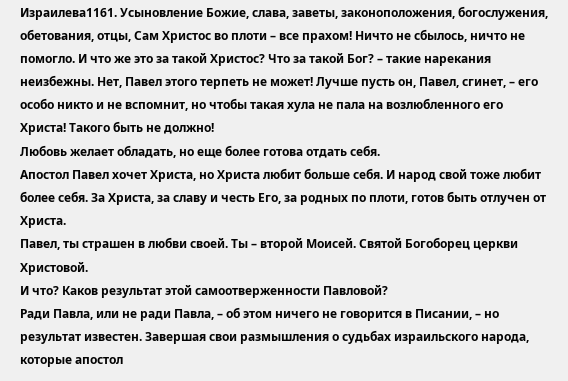Израилева1161. Усыновление Божие, слава, заветы, законоположения, богослужения, обетования, отцы, Сам Христос во плоти – все прахом! Ничто не сбылось, ничто не помогло. И что же это за такой Христос? Что за такой Бог? – такие нарекания неизбежны. Нет, Павел этого терпеть не может! Лучше пусть он, Павел, сгинет, – его особо никто и не вспомнит, но чтобы такая хула не пала на возлюбленного его Христа! Такого быть не должно!
Любовь желает обладать, но еще более готова отдать себя.
Апостол Павел хочет Христа, но Христа любит больше себя. И народ свой тоже любит более себя. За Христа, за славу и честь Его, за родных по плоти, готов быть отлучен от Христа.
Павел, ты страшен в любви своей. Ты – второй Моисей. Святой Богоборец церкви Христовой.
И что? Каков результат этой самоотверженности Павловой?
Ради Павла, или не ради Павла, – об этом ничего не говорится в Писании, – но результат известен. Завершая свои размышления о судьбах израильского народа, которые апостол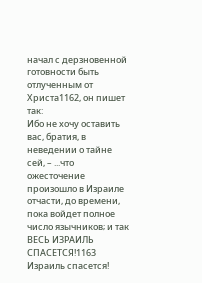начал с дерзновенной готовности быть отлученным от Христа1162, он пишет так:
Ибо не хочу оставить вас, братия, в неведении о тайне сей, – ...что ожесточение произошло в Израиле отчасти, до времени, пока войдет полное число язычников; и так ВЕСЬ ИЗРАИЛЬ СПАСЕТСЯ!1163
Израиль спасется!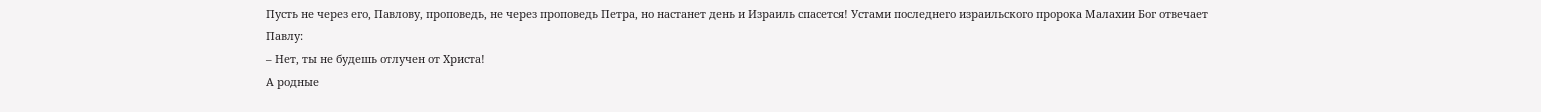Пусть не через его, Павлову, проповедь, не через проповедь Петра, но настанет день и Израиль спасется! Устами последнего израильского пророка Малахии Бог отвечает Павлу:
– Нет, ты не будешь отлучен от Христа!
А родные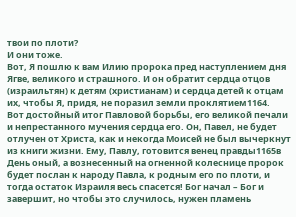твои по плоти?
И они тоже.
Вот, Я пошлю к вам Илию пророка пред наступлением дня Ягве, великого и страшного. И он обратит сердца отцов (израильтян) к детям (христианам) и сердца детей к отцам их, чтобы Я, придя, не поразил земли проклятием1164.
Вот достойный итог Павловой борьбы, его великой печали и непрестанного мучения сердца его. Он, Павел, не будет отлучен от Христа, как и некогда Моисей не был вычеркнут из книги жизни. Ему, Павлу, готовится венец правды1165в День оный, а вознесенный на огненной колеснице пророк будет послан к народу Павла, к родным его по плоти, и тогда остаток Израиля весь спасется! Бог начал – Бог и завершит, но чтобы это случилось, нужен пламень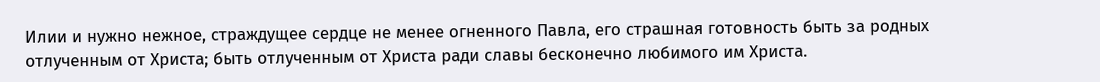Илии и нужно нежное, страждущее сердце не менее огненного Павла, его страшная готовность быть за родных отлученным от Христа; быть отлученным от Христа ради славы бесконечно любимого им Христа.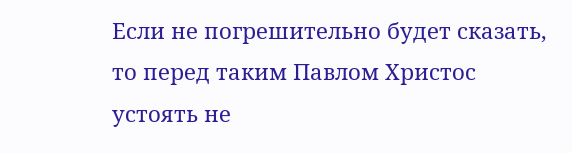Если не погрешительно будет сказать, то перед таким Павлом Христос устоять не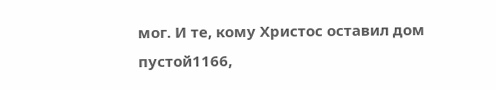мог. И те, кому Христос оставил дом пустой1166,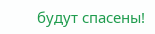будут спасены!